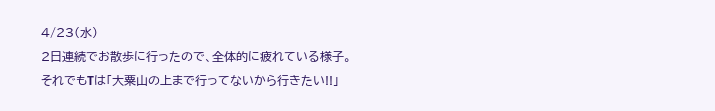4/23(水)
2日連続でお散歩に行ったので、全体的に疲れている様子。
それでもTは「大粟山の上まで行ってないから行きたい!!」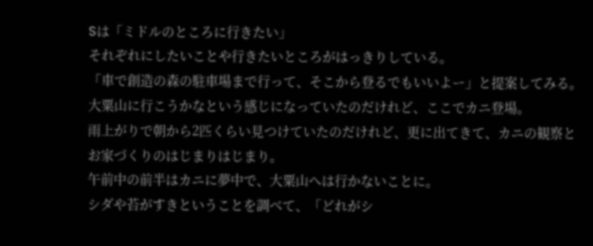Sは「ミドルのところに行きたい」
それぞれにしたいことや行きたいところがはっきりしている。
「車で創造の森の駐車場まで行って、そこから登るでもいいよー」と提案してみる。
大粟山に行こうかなという感じになっていたのだけれど、ここでカニ登場。
雨上がりで朝から2匹くらい見つけていたのだけれど、更に出てきて、カニの観察とお家づくりのはじまりはじまり。
午前中の前半はカニに夢中で、大粟山へは行かないことに。
シダや苔がすきということを調べて、「どれがシ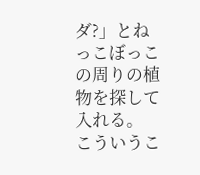ダ?」とねっこぼっこの周りの植物を探して入れる。
こういうこ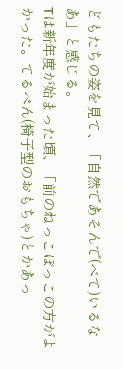どもたちの姿を見て、「自然であそんで(べて)いるなあ」と感じる。
Tは新年度が始まった頃、「前のねっこぼっこの方がよかった。てるぺん(椅子型のおもちゃ)とかあっ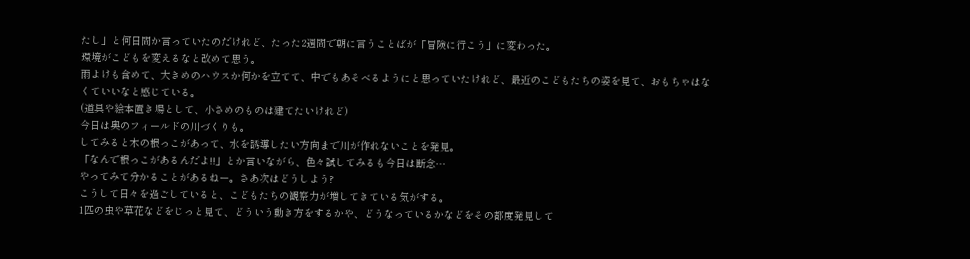たし」と何日間か言っていたのだけれど、たった2週間で朝に言うことばが「冒険に行こう」に変わった。
環境がこどもを変えるなと改めて思う。
雨よけも含めて、大きめのハウスか何かを立てて、中でもあそべるようにと思っていたけれど、最近のこどもたちの姿を見て、おもちゃはなくていいなと感じている。
(道具や絵本置き場として、小さめのものは建てたいけれど)
今日は奥のフィールドの川づくりも。
してみると木の根っこがあって、水を誘導したい方向まで川が作れないことを発見。
「なんで根っこがあるんだよ!!」とか言いながら、色々試してみるも今日は断念…
やってみて分かることがあるねー。さあ次はどうしよう?
こうして日々を過ごしていると、こどもたちの観察力が増してきている気がする。
1匹の虫や草花などをじっと見て、どういう動き方をするかや、どうなっているかなどをその都度発見して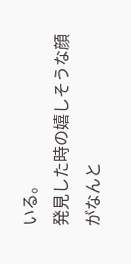いる。
発見した時の嬉しそうな顔がなんと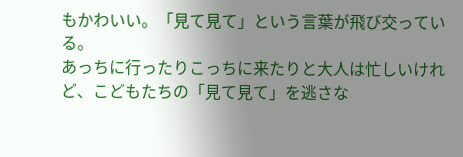もかわいい。「見て見て」という言葉が飛び交っている。
あっちに行ったりこっちに来たりと大人は忙しいけれど、こどもたちの「見て見て」を逃さな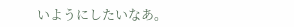いようにしたいなあ。